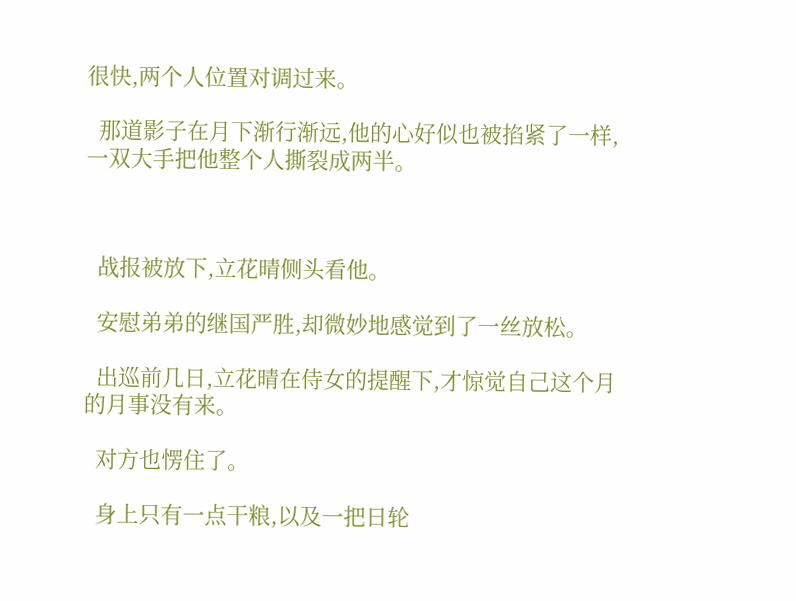很快,两个人位置对调过来。

  那道影子在月下渐行渐远,他的心好似也被掐紧了一样,一双大手把他整个人撕裂成两半。



  战报被放下,立花晴侧头看他。

  安慰弟弟的继国严胜,却微妙地感觉到了一丝放松。

  出巡前几日,立花晴在侍女的提醒下,才惊觉自己这个月的月事没有来。

  对方也愣住了。

  身上只有一点干粮,以及一把日轮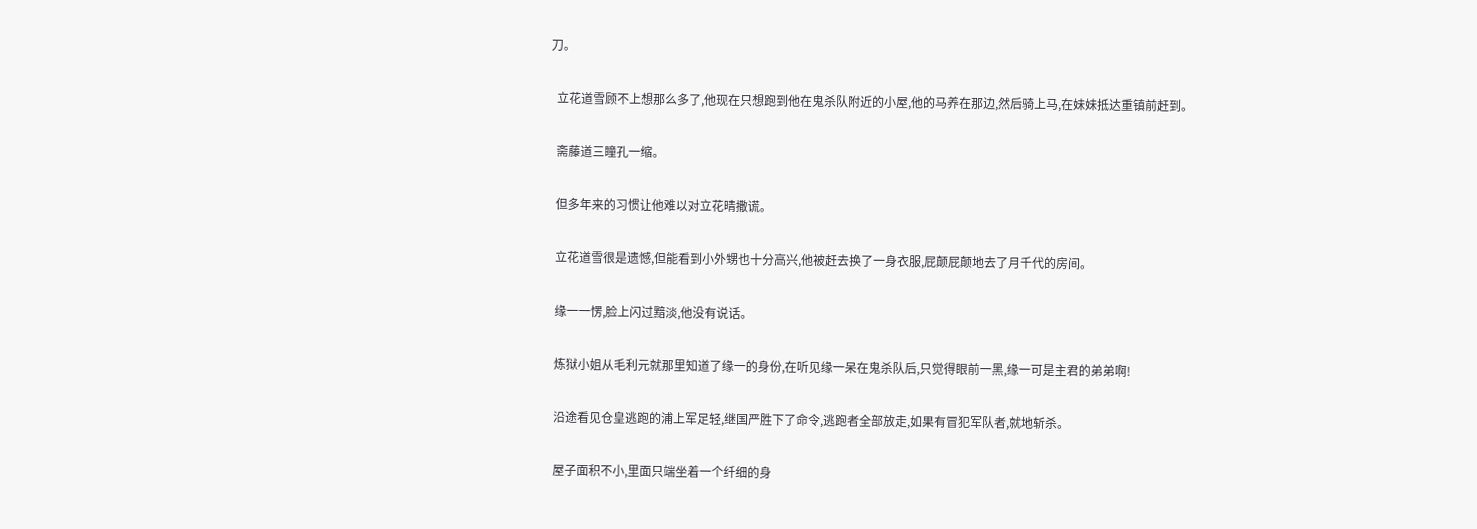刀。

  立花道雪顾不上想那么多了,他现在只想跑到他在鬼杀队附近的小屋,他的马养在那边,然后骑上马,在妹妹抵达重镇前赶到。

  斋藤道三瞳孔一缩。

  但多年来的习惯让他难以对立花晴撒谎。

  立花道雪很是遗憾,但能看到小外甥也十分高兴,他被赶去换了一身衣服,屁颠屁颠地去了月千代的房间。

  缘一一愣,脸上闪过黯淡,他没有说话。

  炼狱小姐从毛利元就那里知道了缘一的身份,在听见缘一呆在鬼杀队后,只觉得眼前一黑,缘一可是主君的弟弟啊!

  沿途看见仓皇逃跑的浦上军足轻,继国严胜下了命令,逃跑者全部放走,如果有冒犯军队者,就地斩杀。

  屋子面积不小,里面只端坐着一个纤细的身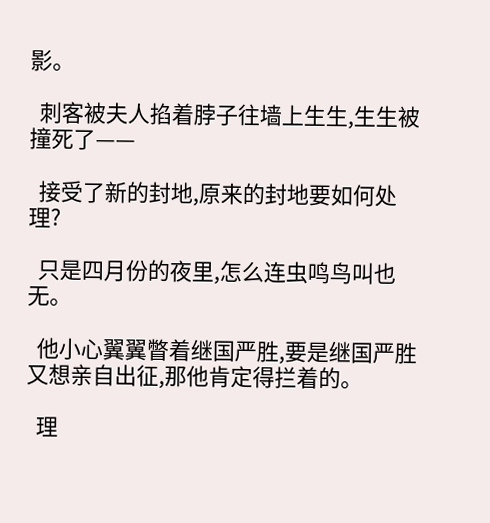影。

  刺客被夫人掐着脖子往墙上生生,生生被撞死了——

  接受了新的封地,原来的封地要如何处理?

  只是四月份的夜里,怎么连虫鸣鸟叫也无。

  他小心翼翼瞥着继国严胜,要是继国严胜又想亲自出征,那他肯定得拦着的。

  理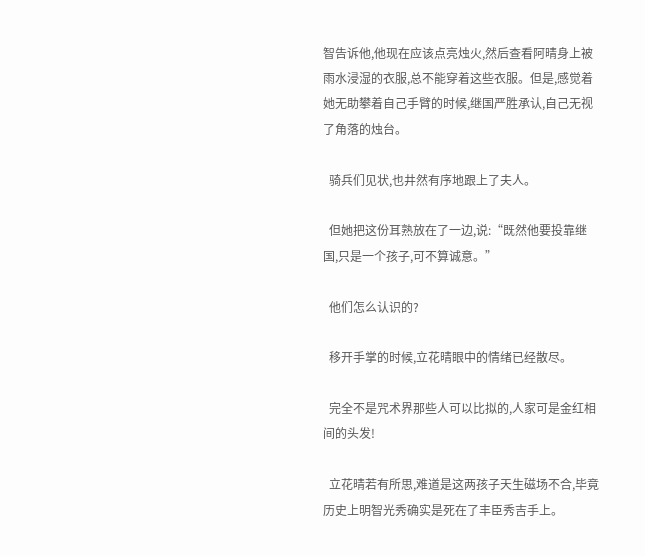智告诉他,他现在应该点亮烛火,然后查看阿晴身上被雨水浸湿的衣服,总不能穿着这些衣服。但是,感觉着她无助攀着自己手臂的时候,继国严胜承认,自己无视了角落的烛台。

  骑兵们见状,也井然有序地跟上了夫人。

  但她把这份耳熟放在了一边,说:“既然他要投靠继国,只是一个孩子,可不算诚意。”

  他们怎么认识的?

  移开手掌的时候,立花晴眼中的情绪已经散尽。

  完全不是咒术界那些人可以比拟的,人家可是金红相间的头发!

  立花晴若有所思,难道是这两孩子天生磁场不合,毕竟历史上明智光秀确实是死在了丰臣秀吉手上。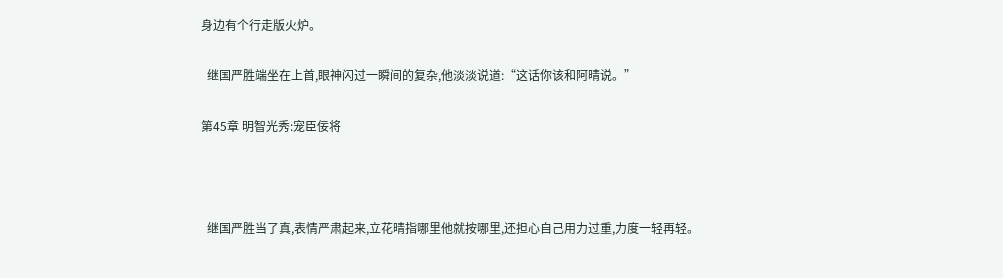身边有个行走版火炉。

  继国严胜端坐在上首,眼神闪过一瞬间的复杂,他淡淡说道:“这话你该和阿晴说。”

第45章 明智光秀:宠臣佞将



  继国严胜当了真,表情严肃起来,立花晴指哪里他就按哪里,还担心自己用力过重,力度一轻再轻。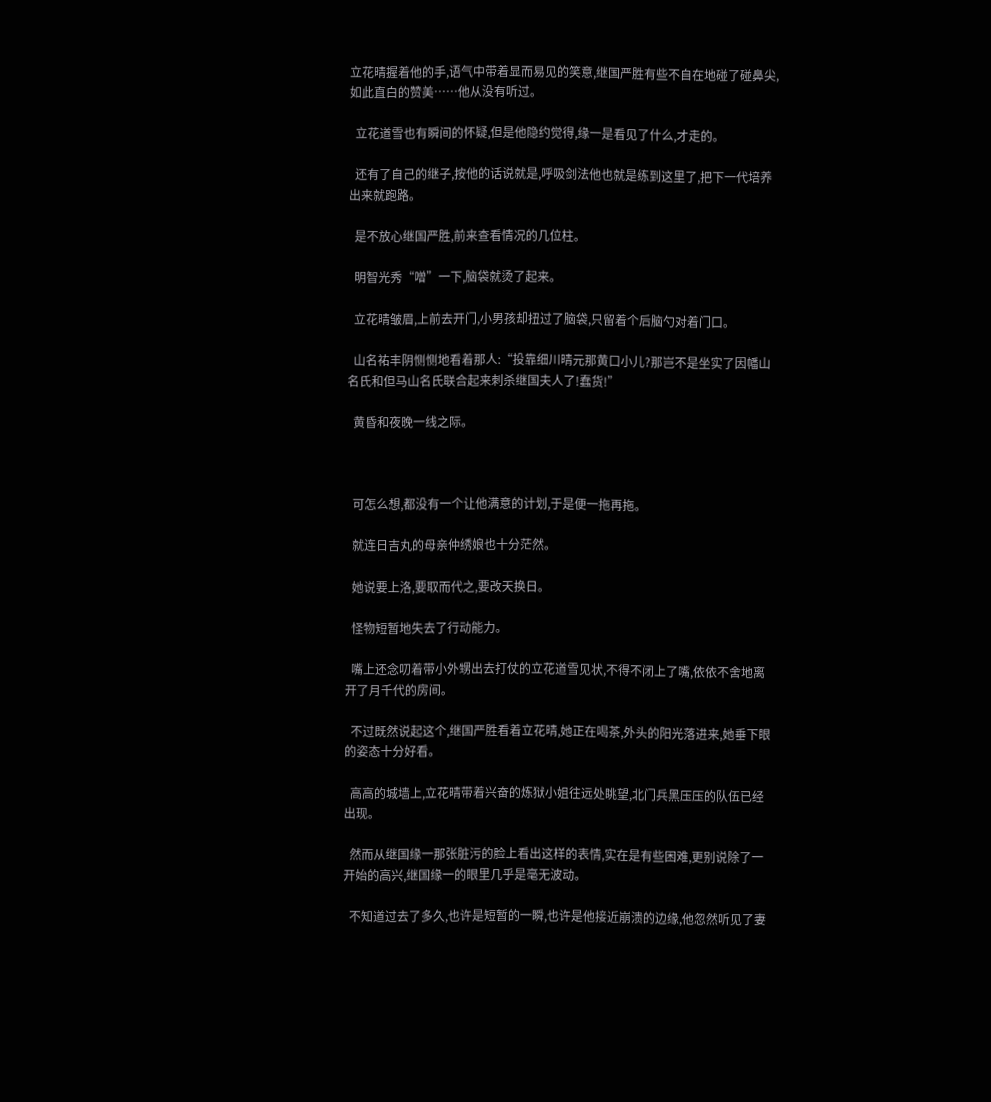立花晴握着他的手,语气中带着显而易见的笑意,继国严胜有些不自在地碰了碰鼻尖,如此直白的赞美……他从没有听过。

  立花道雪也有瞬间的怀疑,但是他隐约觉得,缘一是看见了什么,才走的。

  还有了自己的继子,按他的话说就是,呼吸剑法他也就是练到这里了,把下一代培养出来就跑路。

  是不放心继国严胜,前来查看情况的几位柱。

  明智光秀“噌”一下,脑袋就烫了起来。

  立花晴皱眉,上前去开门,小男孩却扭过了脑袋,只留着个后脑勺对着门口。

  山名祐丰阴恻恻地看着那人:“投靠细川晴元那黄口小儿?那岂不是坐实了因幡山名氏和但马山名氏联合起来刺杀继国夫人了!蠢货!”

  黄昏和夜晚一线之际。



  可怎么想,都没有一个让他满意的计划,于是便一拖再拖。

  就连日吉丸的母亲仲绣娘也十分茫然。

  她说要上洛,要取而代之,要改天换日。

  怪物短暂地失去了行动能力。

  嘴上还念叨着带小外甥出去打仗的立花道雪见状,不得不闭上了嘴,依依不舍地离开了月千代的房间。

  不过既然说起这个,继国严胜看着立花晴,她正在喝茶,外头的阳光落进来,她垂下眼的姿态十分好看。

  高高的城墙上,立花晴带着兴奋的炼狱小姐往远处眺望,北门兵黑压压的队伍已经出现。

  然而从继国缘一那张脏污的脸上看出这样的表情,实在是有些困难,更别说除了一开始的高兴,继国缘一的眼里几乎是毫无波动。

  不知道过去了多久,也许是短暂的一瞬,也许是他接近崩溃的边缘,他忽然听见了妻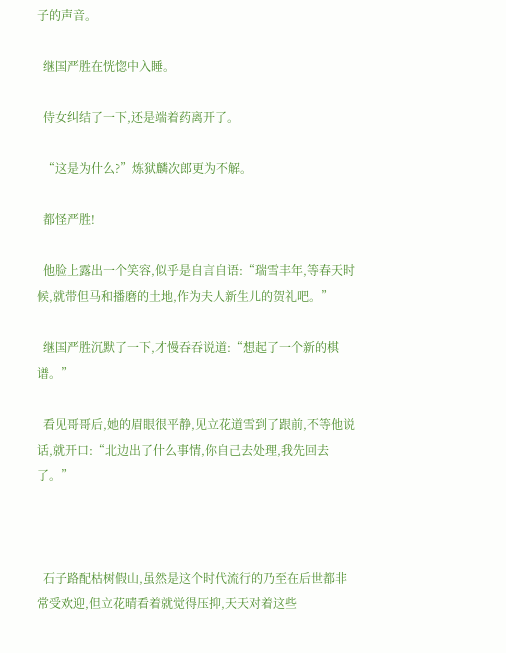子的声音。

  继国严胜在恍惚中入睡。

  侍女纠结了一下,还是端着药离开了。

  “这是为什么?”炼狱麟次郎更为不解。

  都怪严胜!

  他脸上露出一个笑容,似乎是自言自语:“瑞雪丰年,等春天时候,就带但马和播磨的土地,作为夫人新生儿的贺礼吧。”

  继国严胜沉默了一下,才慢吞吞说道:“想起了一个新的棋谱。”

  看见哥哥后,她的眉眼很平静,见立花道雪到了跟前,不等他说话,就开口:“北边出了什么事情,你自己去处理,我先回去了。”



  石子路配枯树假山,虽然是这个时代流行的乃至在后世都非常受欢迎,但立花晴看着就觉得压抑,天天对着这些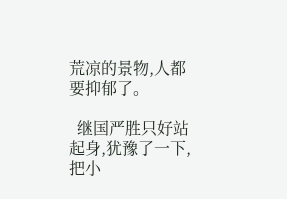荒凉的景物,人都要抑郁了。

  继国严胜只好站起身,犹豫了一下,把小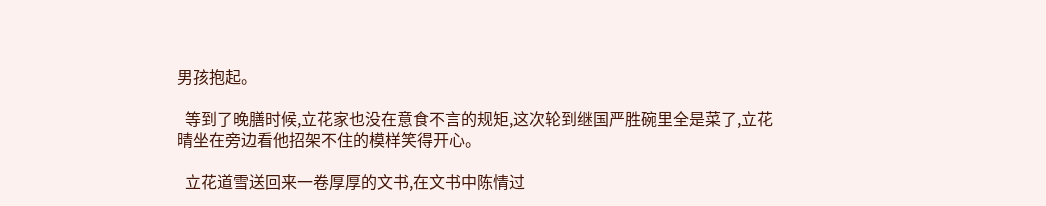男孩抱起。

  等到了晚膳时候,立花家也没在意食不言的规矩,这次轮到继国严胜碗里全是菜了,立花晴坐在旁边看他招架不住的模样笑得开心。

  立花道雪送回来一卷厚厚的文书,在文书中陈情过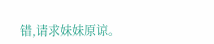错,请求妹妹原谅。